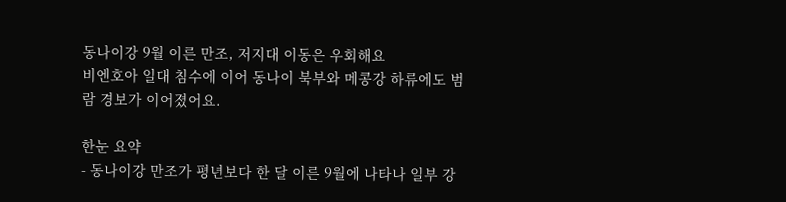동나이강 9월 이른 만조, 저지대 이동은 우회해요
비엔호아 일대 침수에 이어 동나이 북부와 메콩강 하류에도 범람 경보가 이어졌어요.

한눈 요약
- 동나이강 만조가 평년보다 한 달 이른 9월에 나타나 일부 강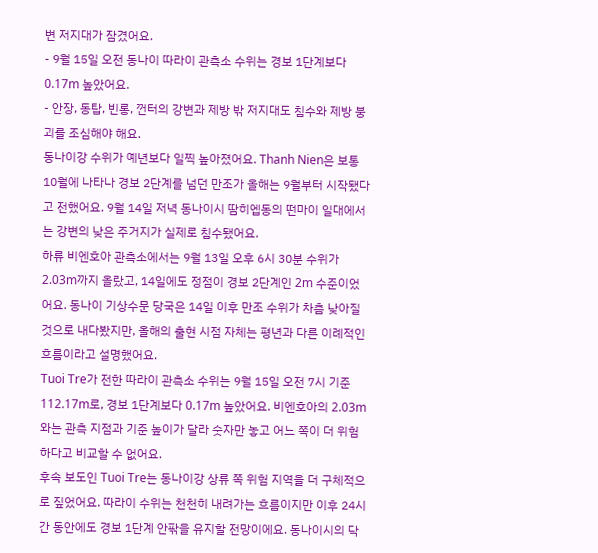변 저지대가 잠겼어요.
- 9월 15일 오전 동나이 따라이 관측소 수위는 경보 1단계보다 0.17m 높았어요.
- 안장, 동탑, 빈롱, 껀터의 강변과 제방 밖 저지대도 침수와 제방 붕괴를 조심해야 해요.
동나이강 수위가 예년보다 일찍 높아졌어요. Thanh Nien은 보통 10월에 나타나 경보 2단계를 넘던 만조가 올해는 9월부터 시작됐다고 전했어요. 9월 14일 저녁 동나이시 땀히엡동의 떤마이 일대에서는 강변의 낮은 주거지가 실제로 침수됐어요.
하류 비엔호아 관측소에서는 9월 13일 오후 6시 30분 수위가 2.03m까지 올랐고, 14일에도 정점이 경보 2단계인 2m 수준이었어요. 동나이 기상수문 당국은 14일 이후 만조 수위가 차츰 낮아질 것으로 내다봤지만, 올해의 출현 시점 자체는 평년과 다른 이례적인 흐름이라고 설명했어요.
Tuoi Tre가 전한 따라이 관측소 수위는 9월 15일 오전 7시 기준 112.17m로, 경보 1단계보다 0.17m 높았어요. 비엔호아의 2.03m와는 관측 지점과 기준 높이가 달라 숫자만 놓고 어느 쪽이 더 위험하다고 비교할 수 없어요.
후속 보도인 Tuoi Tre는 동나이강 상류 쪽 위험 지역을 더 구체적으로 짚었어요. 따라이 수위는 천천히 내려가는 흐름이지만 이후 24시간 동안에도 경보 1단계 안팎을 유지할 전망이에요. 동나이시의 닥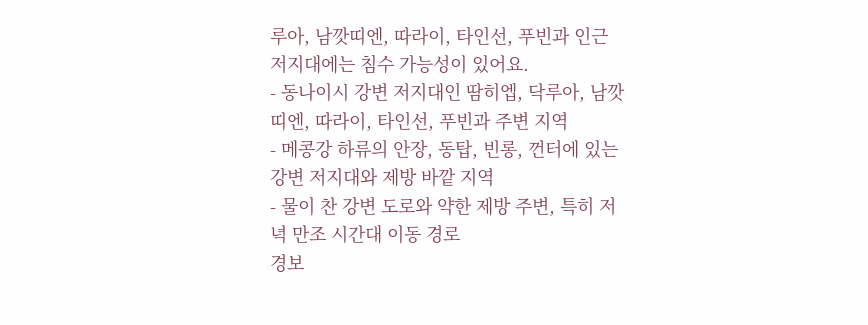루아, 남깟띠엔, 따라이, 타인선, 푸빈과 인근 저지대에는 침수 가능성이 있어요.
- 동나이시 강변 저지대인 땀히엡, 닥루아, 남깟띠엔, 따라이, 타인선, 푸빈과 주변 지역
- 메콩강 하류의 안장, 동탑, 빈롱, 껀터에 있는 강변 저지대와 제방 바깥 지역
- 물이 찬 강변 도로와 약한 제방 주변, 특히 저녁 만조 시간대 이동 경로
경보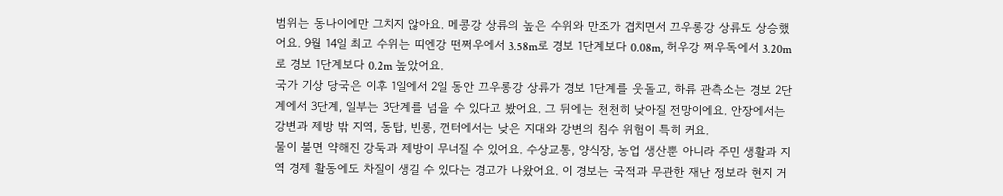범위는 동나이에만 그치지 않아요. 메콩강 상류의 높은 수위와 만조가 겹치면서 끄우롱강 상류도 상승했어요. 9월 14일 최고 수위는 띠엔강 떤쩌우에서 3.58m로 경보 1단계보다 0.08m, 허우강 쩌우독에서 3.20m로 경보 1단계보다 0.2m 높았어요.
국가 기상 당국은 이후 1일에서 2일 동안 끄우롱강 상류가 경보 1단계를 웃돌고, 하류 관측소는 경보 2단계에서 3단계, 일부는 3단계를 넘을 수 있다고 봤어요. 그 뒤에는 천천히 낮아질 전망이에요. 안장에서는 강변과 제방 밖 지역, 동탑, 빈롱, 껀터에서는 낮은 지대와 강변의 침수 위험이 특히 커요.
물이 불면 약해진 강둑과 제방이 무너질 수 있어요. 수상교통, 양식장, 농업 생산뿐 아니라 주민 생활과 지역 경제 활동에도 차질이 생길 수 있다는 경고가 나왔어요. 이 경보는 국적과 무관한 재난 정보라 현지 거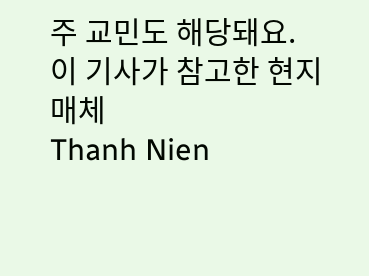주 교민도 해당돼요.
이 기사가 참고한 현지 매체
Thanh Nien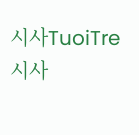시사TuoiTre 시사